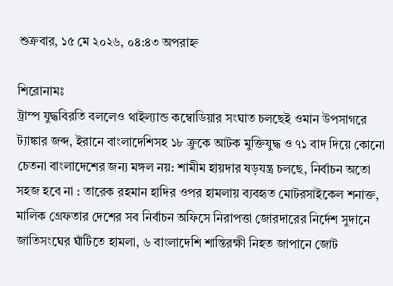শুক্রবার, ১৫ মে ২০২৬, ০৪:৪৩ অপরাহ্ন

শিরোনামঃ
ট্রাম্প যুদ্ধবিরতি বললেও থাইল্যান্ড কম্বোডিয়ার সংঘাত চলছেই ওমান উপসাগরে ট্যাঙ্কার জব্দ, ইরানে বাংলাদেশিসহ ১৮ ক্রুকে আটক মুক্তিযুদ্ধ ও ৭১ বাদ দিয়ে কোনো চেতনা বাংলাদেশের জন্য মঙ্গল নয়: শামীম হায়দার ষড়যন্ত্র চলছে, নির্বাচন অতো সহজ হবে না : তারেক রহমান হাদির ওপর হামলায় ব্যবহৃত মোটরসাইকেল শনাক্ত, মালিক গ্রেফতার দেশের সব নির্বাচন অফিসে নিরাপত্তা জোরদারের নির্দেশ সুদানে জাতিসংঘের ঘাঁটিতে হামলা, ৬ বাংলাদেশি শান্তিরক্ষী নিহত জাপানে জোট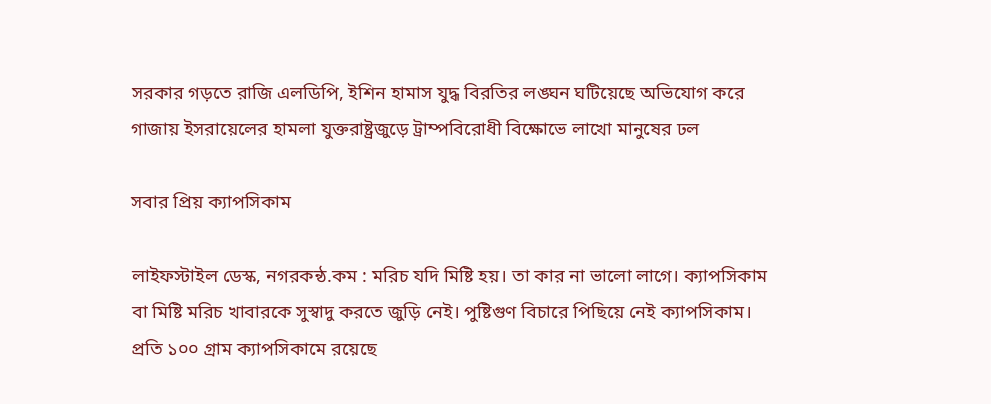সরকার গড়তে রাজি এলডিপি, ইশিন হামাস যুদ্ধ বিরতির লঙ্ঘন ঘটিয়েছে অভিযোগ করে গাজায় ইসরায়েলের হামলা যুক্তরাষ্ট্রজুড়ে ট্রাম্পবিরোধী বিক্ষোভে লাখো মানুষের ঢল

সবার প্রিয় ক্যাপসিকাম

লাইফস্টাইল ডেস্ক, নগরকন্ঠ.কম : মরিচ যদি মিষ্টি হয়। তা কার না ভালো লাগে। ক্যাপসিকাম বা মিষ্টি মরিচ খাবারকে সুস্বাদু করতে জুড়ি নেই। পুষ্টিগুণ বিচারে পিছিয়ে নেই ক্যাপসিকাম। প্রতি ১০০ গ্রাম ক্যাপসিকামে রয়েছে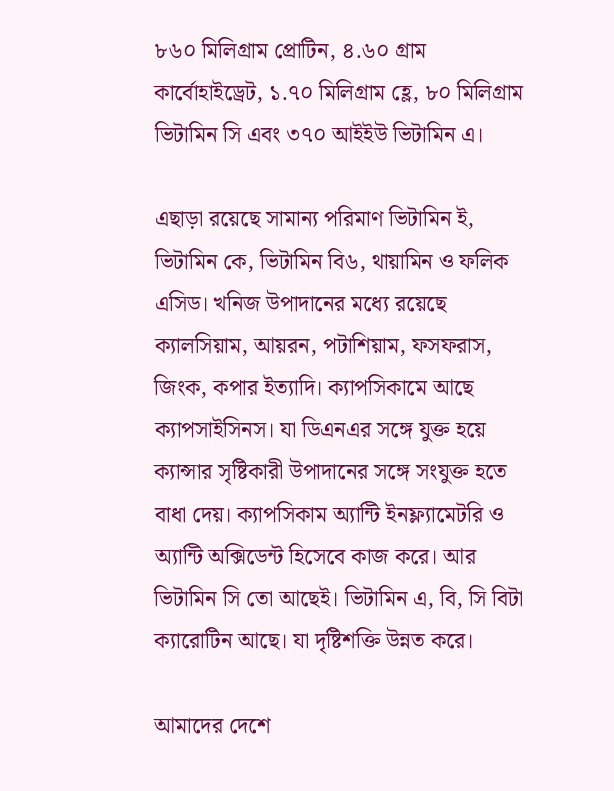৮৬০ মিলিগ্রাম প্রোটিন, ৪.৬০ গ্রাম কার্বোহাইড্রেট, ১.৭০ মিলিগ্রাম হ্লে, ৮০ মিলিগ্রাম ভিটামিন সি এবং ৩৭০ আইইউ ভিটামিন এ।

এছাড়া রয়েছে সামান্য পরিমাণ ভিটামিন ই, ভিটামিন কে, ভিটামিন বি৬, থায়ামিন ও ফলিক এসিড। খনিজ উপাদানের মধ্যে রয়েছে ক্যালসিয়াম, আয়রন, পটাশিয়াম, ফসফরাস, জিংক, কপার ইত্যাদি। ক্যাপসিকামে আছে ক্যাপসাইসিনস। যা ডিএনএর সঙ্গে যুক্ত হয়ে ক্যান্সার সৃষ্টিকারী উপাদানের সঙ্গে সংযুক্ত হতে বাধা দেয়। ক্যাপসিকাম অ্যান্টি ইনফ্ল্যামেটরি ও অ্যান্টি অক্সিডেন্ট হিসেবে কাজ করে। আর ভিটামিন সি তো আছেই। ভিটামিন এ, বি, সি বিটা ক্যারোটিন আছে। যা দৃষ্টিশক্তি উন্নত করে।

আমাদের দেশে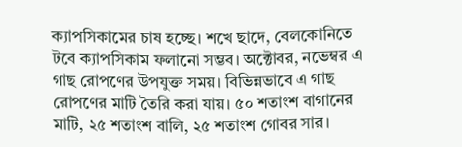ক্যাপসিকামের চাষ হচ্ছে। শখে ছাদে, বেলকোনিতে টবে ক্যাপসিকাম ফলানো সম্ভব। অক্টোবর, নভেম্বর এ গাছ রোপণের উপযুক্ত সময়। বিভিন্নভাবে এ গাছ রোপণের মাটি তৈরি করা যায়। ৫০ শতাংশ বাগানের মাটি, ২৫ শতাংশ বালি, ২৫ শতাংশ গোবর সার।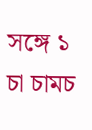সঙ্গে ১ চা চামচ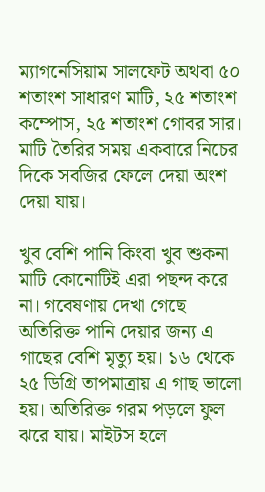ম্যাগনেসিয়াম সালফেট অথবা ৫০ শতাংশ সাধারণ মাটি, ২৫ শতাংশ কম্পোস, ২৫ শতাংশ গোবর সার। মাটি তৈরির সময় একবারে নিচের দিকে সবজির ফেলে দেয়া অংশ দেয়া যায়।

খুব বেশি পানি কিংবা খুব শুকনা মাটি কোনোটিই এরা পছন্দ করে না। গবেষণায় দেখা গেছে অতিরিক্ত পানি দেয়ার জন্য এ গাছের বেশি মৃত্যু হয়। ১৬ থেকে ২৫ ডিগ্রি তাপমাত্রায় এ গাছ ভালো হয়। অতিরিক্ত গরম পড়লে ফুল ঝরে যায়। মাইটস হলে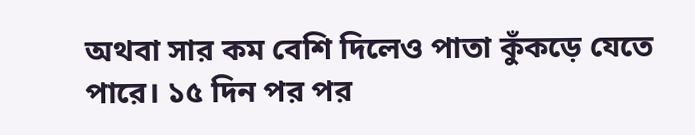অথবা সার কম বেশি দিলেও পাতা কুঁকড়ে যেতে পারে। ১৫ দিন পর পর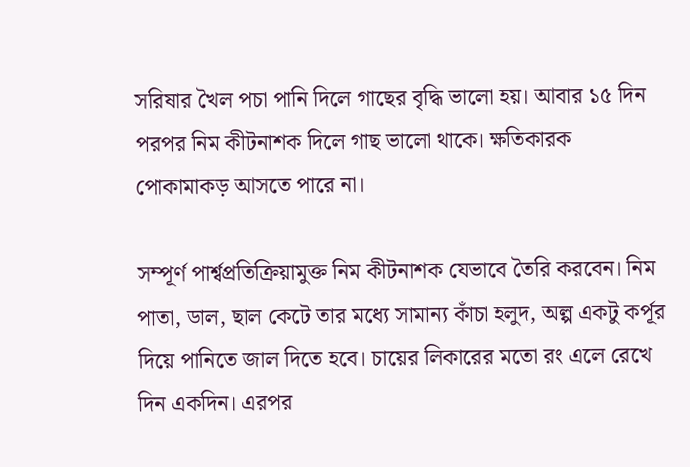সরিষার খৈল পচা পানি দিলে গাছের বৃদ্ধি ভালো হয়। আবার ১৫ দিন পরপর নিম কীটনাশক দিলে গাছ ভালো থাকে। ক্ষতিকারক পোকামাকড় আসতে পারে না।

সম্পূর্ণ পার্শ্বপ্রতিক্রিয়ামুক্ত নিম কীটনাশক যেভাবে তৈরি করবেন। নিম পাতা, ডাল, ছাল কেটে তার মধ্যে সামান্য কাঁচা হলুদ, অল্প একটু কর্পূর দিয়ে পানিতে জাল দিতে হবে। চায়ের লিকারের মতো রং এলে রেখে দিন একদিন। এরপর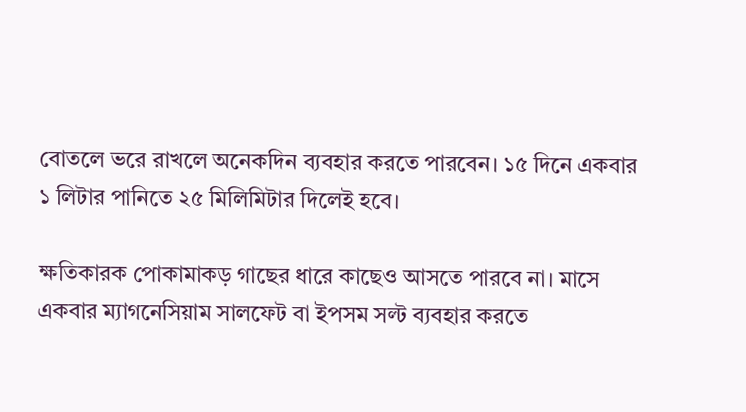বোতলে ভরে রাখলে অনেকদিন ব্যবহার করতে পারবেন। ১৫ দিনে একবার ১ লিটার পানিতে ২৫ মিলিমিটার দিলেই হবে।

ক্ষতিকারক পোকামাকড় গাছের ধারে কাছেও আসতে পারবে না। মাসে একবার ম্যাগনেসিয়াম সালফেট বা ইপসম সল্ট ব্যবহার করতে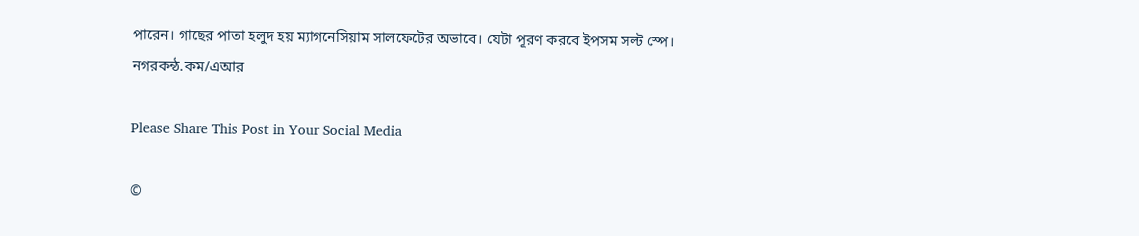পারেন। গাছের পাতা হলুদ হয় ম্যাগনেসিয়াম সালফেটের অভাবে। যেটা পূরণ করবে ইপসম সল্ট স্পে।
নগরকন্ঠ.কম/এআর

Please Share This Post in Your Social Media

©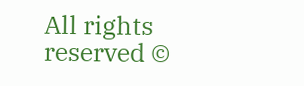All rights reserved ©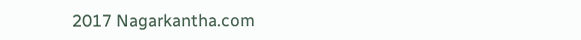2017 Nagarkantha.com